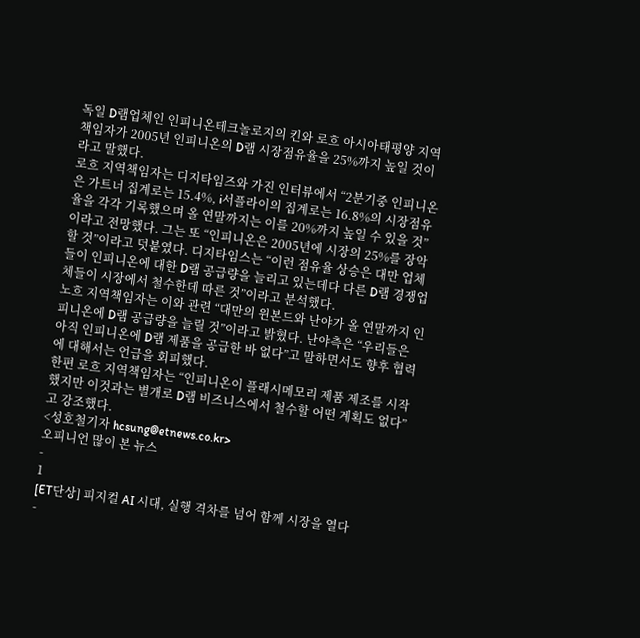독일 D램업체인 인피니온테크놀로지의 킨와 로흐 아시아태평양 지역책임자가 2005년 인피니온의 D램 시장점유율을 25%까지 높일 것이라고 말했다.
로흐 지역책임자는 디지타임즈와 가진 인터뷰에서 “2분기중 인피니온은 가트너 집계로는 15.4%, i서플라이의 집계로는 16.8%의 시장점유율을 각각 기록했으며 올 연말까지는 이를 20%까지 높일 수 있을 것”이라고 전망했다. 그는 또 “인피니온은 2005년에 시장의 25%를 장악할 것”이라고 덧붙였다. 디지타임스는 “이런 점유율 상승은 대만 업체들이 인피니온에 대한 D램 공급량을 늘리고 있는데다 다른 D램 경쟁업체들이 시장에서 철수한데 따른 것”이라고 분석했다.
노흐 지역책임자는 이와 관련 “대만의 윈본드와 난야가 올 연말까지 인피니온에 D램 공급량을 늘릴 것”이라고 밝혔다. 난야측은 “우리들은 아직 인피니온에 D램 제품을 공급한 바 없다”고 말하면서도 향후 협력에 대해서는 언급을 회피했다.
한편 로흐 지역책임자는 “인피니온이 플래시메모리 제품 제조를 시작했지만 이것과는 별개로 D램 비즈니스에서 철수할 어떤 계획도 없다”고 강조했다.
<성호철기자 hcsung@etnews.co.kr>
오피니언 많이 본 뉴스
-
1
[ET단상] 피지컬 AI 시대, 실행 격차를 넘어 함께 시장을 열다
-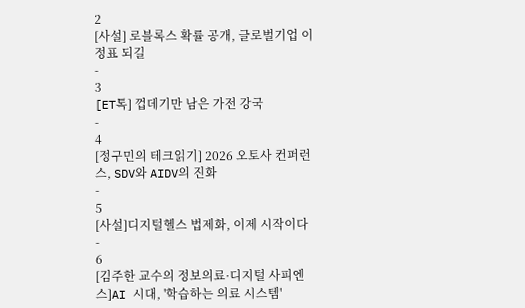2
[사설] 로블록스 확률 공개, 글로벌기업 이정표 되길
-
3
[ET톡] 껍데기만 남은 가전 강국
-
4
[정구민의 테크읽기] 2026 오토사 컨퍼런스, SDV와 AIDV의 진화
-
5
[사설]디지털헬스 법제화, 이제 시작이다
-
6
[김주한 교수의 정보의료·디지털 사피엔스]AI 시대, '학습하는 의료 시스템'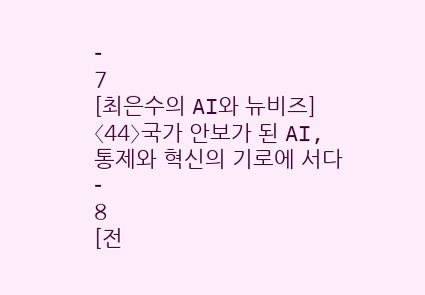-
7
[최은수의 AI와 뉴비즈] 〈44〉국가 안보가 된 AI, 통제와 혁신의 기로에 서다
-
8
[전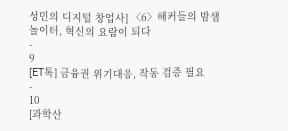성민의 디지털 창업사] 〈6〉해커들의 밤샘 놀이터, 혁신의 요람이 되다
-
9
[ET톡] 금융권 위기대응, 작동 검증 필요
-
10
[과학산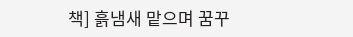책] 흙냄새 맡으며 꿈꾸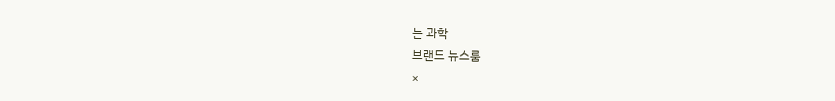는 과학
브랜드 뉴스룸
×